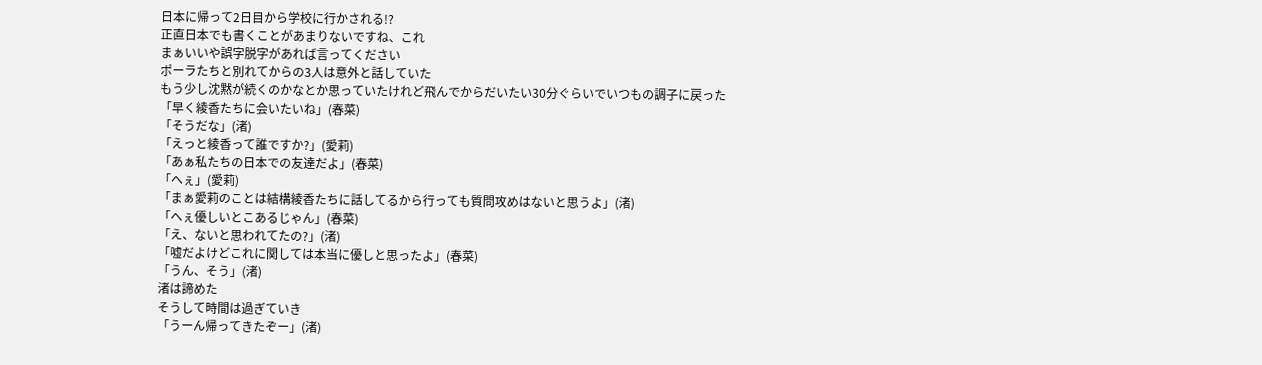日本に帰って2日目から学校に行かされる!?
正直日本でも書くことがあまりないですね、これ
まぁいいや誤字脱字があれば言ってください
ポーラたちと別れてからの3人は意外と話していた
もう少し沈黙が続くのかなとか思っていたけれど飛んでからだいたい30分ぐらいでいつもの調子に戻った
「早く綾香たちに会いたいね」(春菜)
「そうだな」(渚)
「えっと綾香って誰ですか?」(愛莉)
「あぁ私たちの日本での友達だよ」(春菜)
「へぇ」(愛莉)
「まぁ愛莉のことは結構綾香たちに話してるから行っても質問攻めはないと思うよ」(渚)
「へぇ優しいとこあるじゃん」(春菜)
「え、ないと思われてたの?」(渚)
「嘘だよけどこれに関しては本当に優しと思ったよ」(春菜)
「うん、そう」(渚)
渚は諦めた
そうして時間は過ぎていき
「うーん帰ってきたぞー」(渚)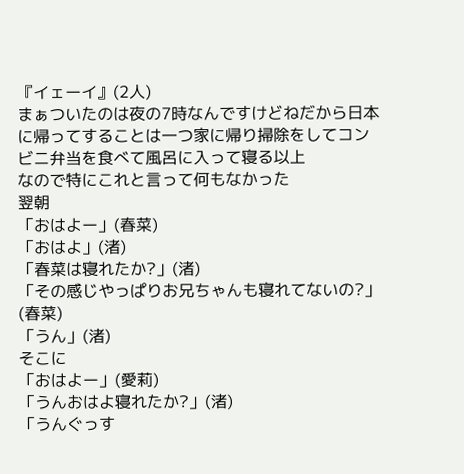『イェーイ』(2人)
まぁついたのは夜の7時なんですけどねだから日本に帰ってすることは一つ家に帰り掃除をしてコンビニ弁当を食べて風呂に入って寝る以上
なので特にこれと言って何もなかった
翌朝
「おはよー」(春菜)
「おはよ」(渚)
「春菜は寝れたか?」(渚)
「その感じやっぱりお兄ちゃんも寝れてないの?」(春菜)
「うん」(渚)
そこに
「おはよー」(愛莉)
「うんおはよ寝れたか?」(渚)
「うんぐっす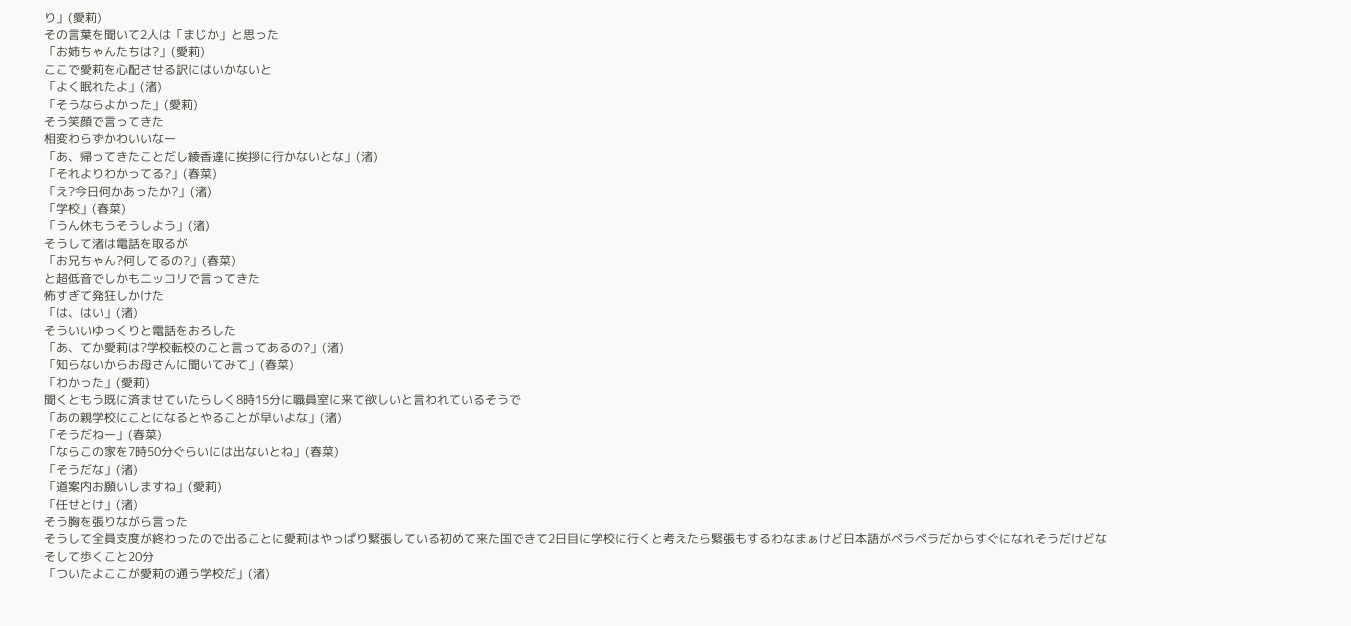り」(愛莉)
その言葉を聞いて2人は「まじか」と思った
「お姉ちゃんたちは?」(愛莉)
ここで愛莉を心配させる訳にはいかないと
「よく眠れたよ」(渚)
「そうならよかった」(愛莉)
そう笑顔で言ってきた
相変わらずかわいいなー
「あ、帰ってきたことだし綾香達に挨拶に行かないとな」(渚)
「それよりわかってる?」(春菜)
「え?今日何かあったか?」(渚)
「学校」(春菜)
「うん休もうそうしよう」(渚)
そうして渚は電話を取るが
「お兄ちゃん?何してるの?」(春菜)
と超低音でしかもニッコリで言ってきた
怖すぎて発狂しかけた
「は、はい」(渚)
そういいゆっくりと電話をおろした
「あ、てか愛莉は?学校転校のこと言ってあるの?」(渚)
「知らないからお母さんに聞いてみて」(春菜)
「わかった」(愛莉)
聞くともう既に済ませていたらしく8時15分に職員室に来て欲しいと言われているそうで
「あの親学校にことになるとやることが早いよな」(渚)
「そうだねー」(春菜)
「ならこの家を7時50分ぐらいには出ないとね」(春菜)
「そうだな」(渚)
「道案内お願いしますね」(愛莉)
「任せとけ」(渚)
そう胸を張りながら言った
そうして全員支度が終わったので出ることに愛莉はやっぱり緊張している初めて来た国できて2日目に学校に行くと考えたら緊張もするわなまぁけど日本語がペラペラだからすぐになれそうだけどな
そして歩くこと20分
「ついたよここが愛莉の通う学校だ」(渚)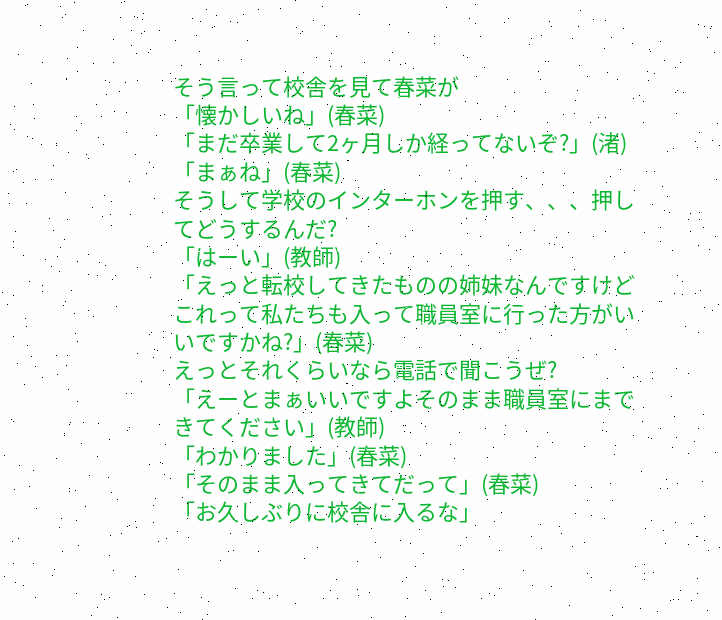そう言って校舎を見て春菜が
「懐かしいね」(春菜)
「まだ卒業して2ヶ月しか経ってないぞ?」(渚)
「まぁね」(春菜)
そうして学校のインターホンを押す、、、押してどうするんだ?
「はーい」(教師)
「えっと転校してきたものの姉妹なんですけどこれって私たちも入って職員室に行った方がいいですかね?」(春菜)
えっとそれくらいなら電話で聞こうぜ?
「えーとまぁいいですよそのまま職員室にまできてください」(教師)
「わかりました」(春菜)
「そのまま入ってきてだって」(春菜)
「お久しぶりに校舎に入るな」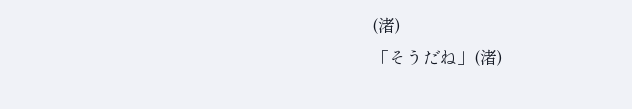(渚)
「そうだね」(渚)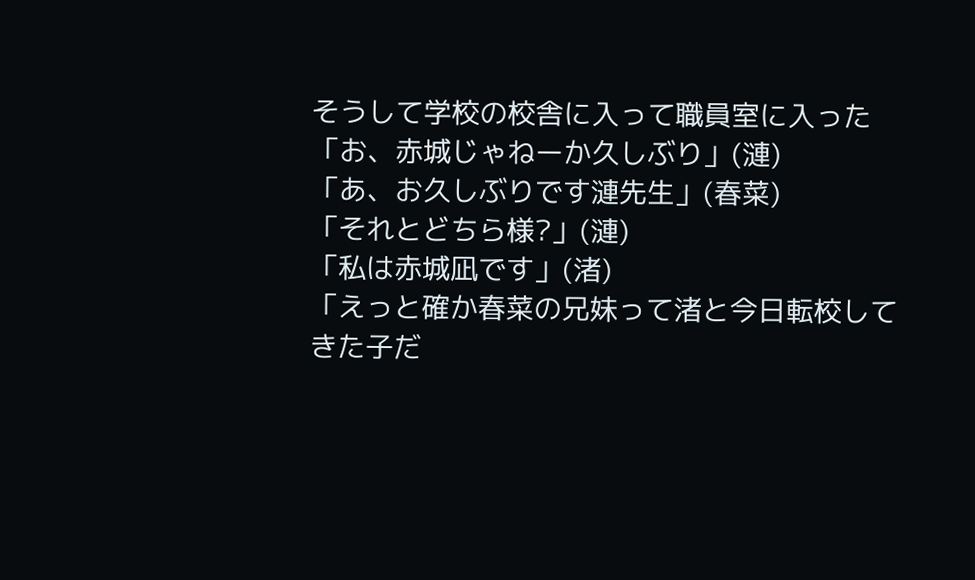そうして学校の校舎に入って職員室に入った
「お、赤城じゃねーか久しぶり」(漣)
「あ、お久しぶりです漣先生」(春菜)
「それとどちら様?」(漣)
「私は赤城凪です」(渚)
「えっと確か春菜の兄妹って渚と今日転校してきた子だ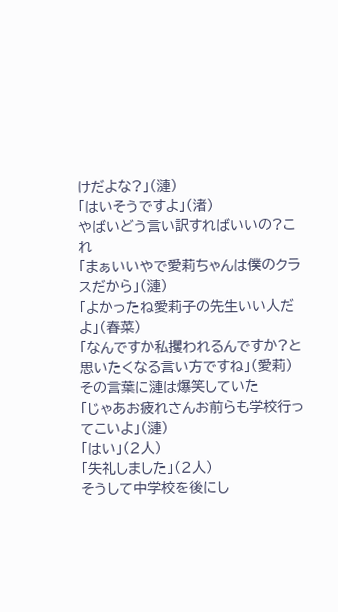けだよな?」(漣)
「はいそうですよ」(渚)
やばいどう言い訳すればいいの?これ
「まぁいいやで愛莉ちゃんは僕のクラスだから」(漣)
「よかったね愛莉子の先生いい人だよ」(春菜)
「なんですか私攫われるんですか?と思いたくなる言い方ですね」(愛莉)
その言葉に漣は爆笑していた
「じゃあお疲れさんお前らも学校行ってこいよ」(漣)
「はい」(2人)
「失礼しました」(2人)
そうして中学校を後にし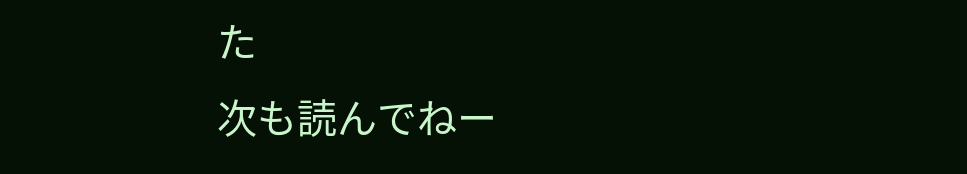た
次も読んでねー